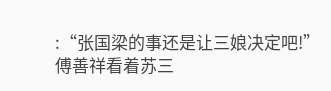:“张国梁的事还是让三娘决定吧!”
傅善祥看着苏三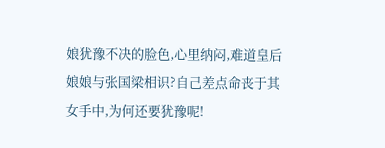娘犹豫不决的脸色,心里纳闷,难道皇后娘娘与张国梁相识?自己差点命丧于其女手中,为何还要犹豫呢!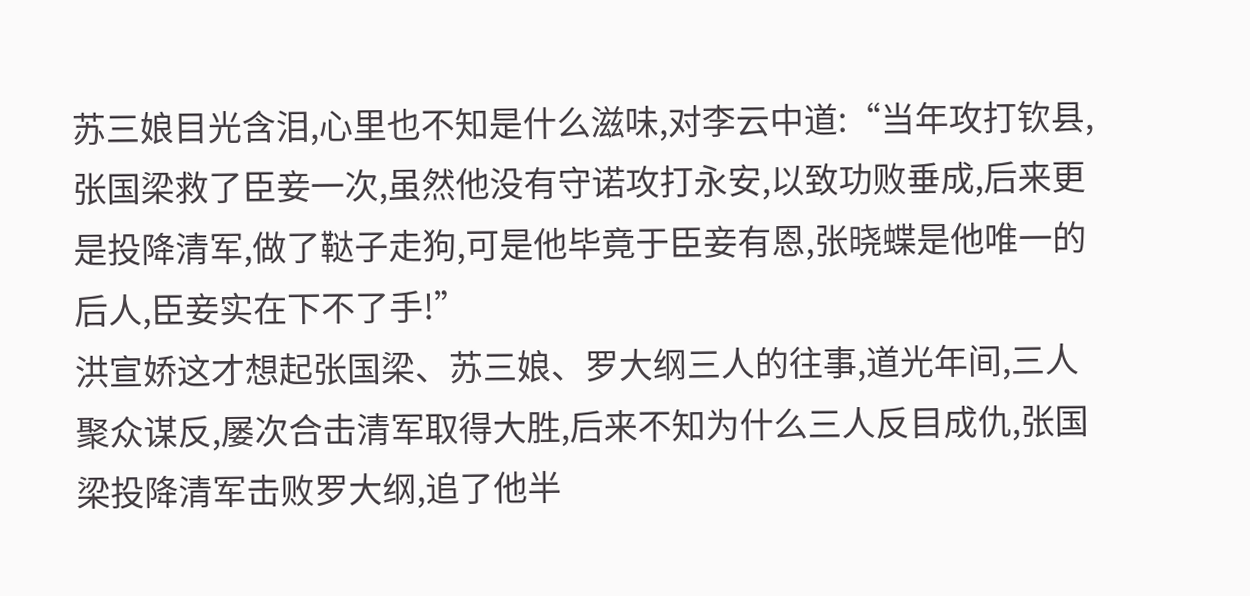苏三娘目光含泪,心里也不知是什么滋味,对李云中道:“当年攻打钦县,张国梁救了臣妾一次,虽然他没有守诺攻打永安,以致功败垂成,后来更是投降清军,做了鞑子走狗,可是他毕竟于臣妾有恩,张晓蝶是他唯一的后人,臣妾实在下不了手!”
洪宣娇这才想起张国梁、苏三娘、罗大纲三人的往事,道光年间,三人聚众谋反,屡次合击清军取得大胜,后来不知为什么三人反目成仇,张国梁投降清军击败罗大纲,追了他半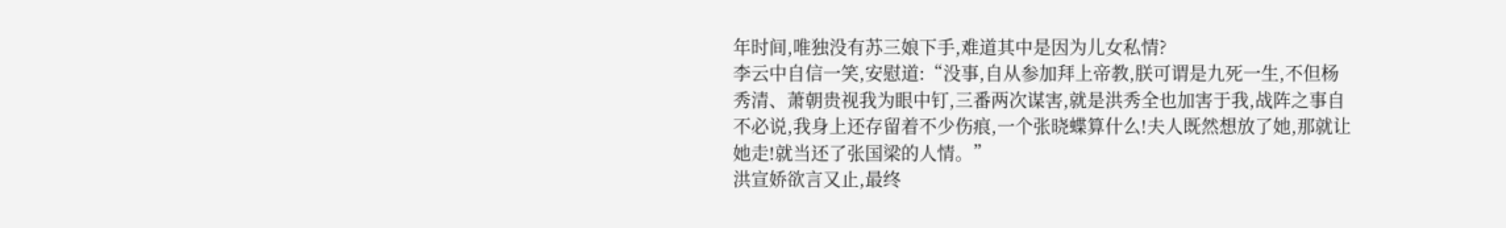年时间,唯独没有苏三娘下手,难道其中是因为儿女私情?
李云中自信一笑,安慰道:“没事,自从参加拜上帝教,朕可谓是九死一生,不但杨秀清、萧朝贵视我为眼中钉,三番两次谋害,就是洪秀全也加害于我,战阵之事自不必说,我身上还存留着不少伤痕,一个张晓蝶算什么!夫人既然想放了她,那就让她走!就当还了张国梁的人情。”
洪宣娇欲言又止,最终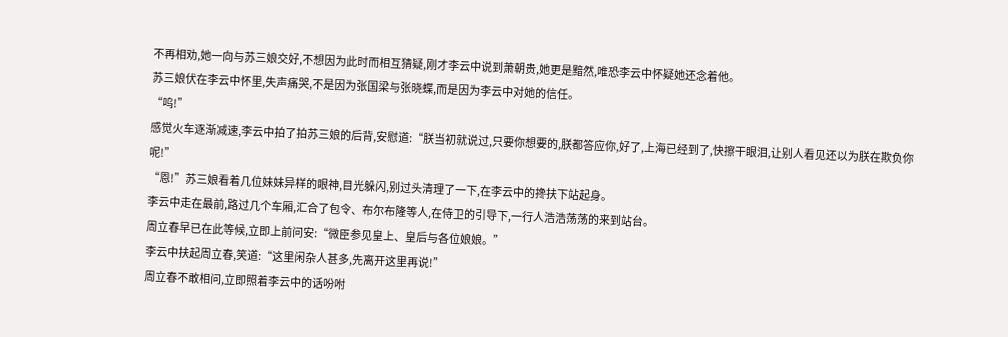不再相劝,她一向与苏三娘交好,不想因为此时而相互猜疑,刚才李云中说到萧朝贵,她更是黯然,唯恐李云中怀疑她还念着他。
苏三娘伏在李云中怀里,失声痛哭,不是因为张国梁与张晓蝶,而是因为李云中对她的信任。
“呜!”
感觉火车逐渐减速,李云中拍了拍苏三娘的后背,安慰道:“朕当初就说过,只要你想要的,朕都答应你,好了,上海已经到了,快擦干眼泪,让别人看见还以为朕在欺负你呢!”
“恩!”苏三娘看着几位妹妹异样的眼神,目光躲闪,别过头清理了一下,在李云中的搀扶下站起身。
李云中走在最前,路过几个车厢,汇合了包令、布尔布隆等人,在侍卫的引导下,一行人浩浩荡荡的来到站台。
周立春早已在此等候,立即上前问安:“微臣参见皇上、皇后与各位娘娘。”
李云中扶起周立春,笑道:“这里闲杂人甚多,先离开这里再说!”
周立春不敢相问,立即照着李云中的话吩咐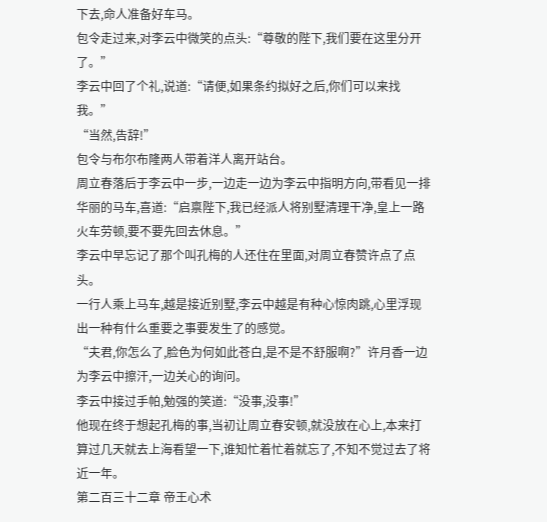下去,命人准备好车马。
包令走过来,对李云中微笑的点头:“尊敬的陛下,我们要在这里分开了。”
李云中回了个礼,说道:“请便,如果条约拟好之后,你们可以来找我。”
“当然,告辞!”
包令与布尔布隆两人带着洋人离开站台。
周立春落后于李云中一步,一边走一边为李云中指明方向,带看见一排华丽的马车,喜道:“启禀陛下,我已经派人将别墅清理干净,皇上一路火车劳顿,要不要先回去休息。”
李云中早忘记了那个叫孔梅的人还住在里面,对周立春赞许点了点头。
一行人乘上马车,越是接近别墅,李云中越是有种心惊肉跳,心里浮现出一种有什么重要之事要发生了的感觉。
“夫君,你怎么了,脸色为何如此苍白,是不是不舒服啊?”许月香一边为李云中擦汗,一边关心的询问。
李云中接过手帕,勉强的笑道:“没事,没事!”
他现在终于想起孔梅的事,当初让周立春安顿,就没放在心上,本来打算过几天就去上海看望一下,谁知忙着忙着就忘了,不知不觉过去了将近一年。
第二百三十二章 帝王心术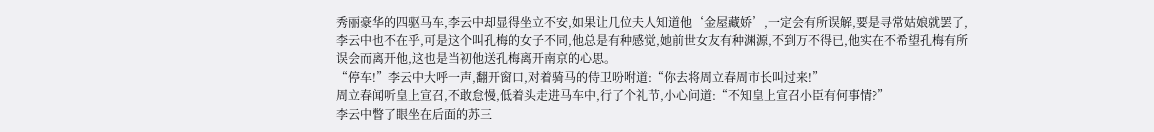秀丽豪华的四驱马车,李云中却显得坐立不安,如果让几位夫人知道他‘金屋藏娇’,一定会有所误解,要是寻常姑娘就罢了,李云中也不在乎,可是这个叫孔梅的女子不同,他总是有种感觉,她前世女友有种渊源,不到万不得已,他实在不希望孔梅有所误会而离开他,这也是当初他送孔梅离开南京的心思。
“停车!”李云中大呼一声,翻开窗口,对着骑马的侍卫吩咐道:“你去将周立春周市长叫过来!”
周立春闻听皇上宣召,不敢怠慢,低着头走进马车中,行了个礼节,小心问道:“不知皇上宣召小臣有何事情?”
李云中瞥了眼坐在后面的苏三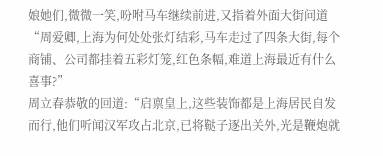娘她们,微微一笑,吩咐马车继续前进,又指着外面大街问道“周爱卿,上海为何处处张灯结彩,马车走过了四条大街,每个商铺、公司都挂着五彩灯笼,红色条幅,难道上海最近有什么喜事?”
周立春恭敬的回道:“启禀皇上,这些装饰都是上海居民自发而行,他们听闻汉军攻占北京,已将鞑子逐出关外,光是鞭炮就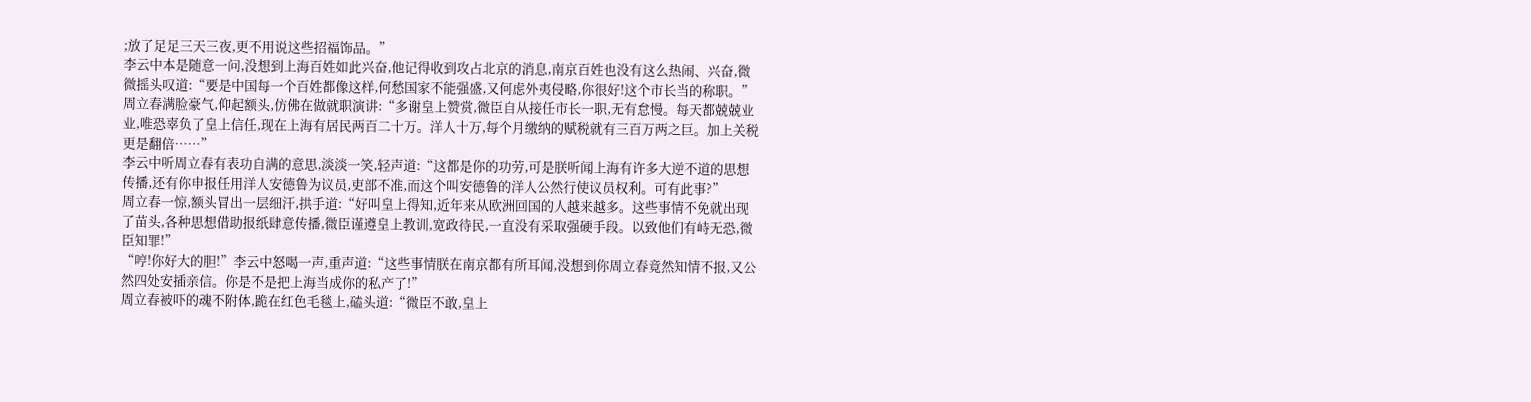;放了足足三天三夜,更不用说这些招福饰品。”
李云中本是随意一问,没想到上海百姓如此兴奋,他记得收到攻占北京的消息,南京百姓也没有这么热闹、兴奋,微微摇头叹道:“要是中国每一个百姓都像这样,何愁国家不能强盛,又何虑外夷侵略,你很好!这个市长当的称职。”
周立春满脸豪气,仰起额头,仿佛在做就职演讲:“多谢皇上赞赏,微臣自从接任市长一职,无有怠慢。每天都兢兢业业,唯恐辜负了皇上信任,现在上海有居民两百二十万。洋人十万,每个月缴纳的赋税就有三百万两之巨。加上关税更是翻倍……”
李云中听周立春有表功自满的意思,淡淡一笑,轻声道:“这都是你的功劳,可是朕听闻上海有许多大逆不道的思想传播,还有你申报任用洋人安德鲁为议员,吏部不准,而这个叫安德鲁的洋人公然行使议员权利。可有此事?”
周立春一惊,额头冒出一层细汗,拱手道:“好叫皇上得知,近年来从欧洲回国的人越来越多。这些事情不免就出现了苗头,各种思想借助报纸肆意传播,微臣谨遵皇上教训,宽政待民,一直没有采取强硬手段。以致他们有峙无恐,微臣知罪!”
“哼!你好大的胆!”李云中怒喝一声,重声道:“这些事情朕在南京都有所耳闻,没想到你周立春竟然知情不报,又公然四处安插亲信。你是不是把上海当成你的私产了!”
周立春被吓的魂不附体,跪在红色毛毯上,磕头道:“微臣不敢,皇上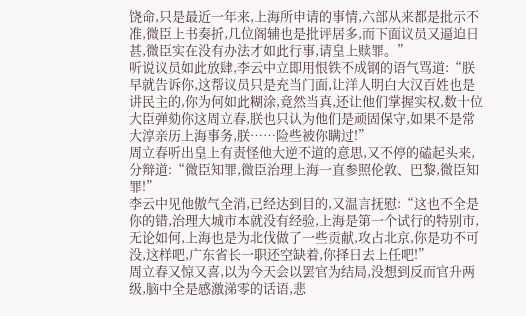饶命,只是最近一年来,上海所申请的事情,六部从来都是批示不准,微臣上书奏折,几位阁辅也是批评居多,而下面议员又逼迫日甚,微臣实在没有办法才如此行事,请皇上赎罪。”
听说议员如此放肆,李云中立即用恨铁不成钢的语气骂道:“朕早就告诉你,这帮议员只是充当门面,让洋人明白大汉百姓也是讲民主的,你为何如此糊涂,竟然当真,还让他们掌握实权,数十位大臣弹劾你这周立春,朕也只认为他们是顽固保守,如果不是常大淳亲历上海事务,朕……险些被你瞒过!”
周立春听出皇上有责怪他大逆不道的意思,又不停的磕起头来,分辩道:“微臣知罪,微臣治理上海一直参照伦敦、巴黎,微臣知罪!”
李云中见他傲气全消,已经达到目的,又温言抚慰:“这也不全是你的错,治理大城市本就没有经验,上海是第一个试行的特别市,无论如何,上海也是为北伐做了一些贡献,攻占北京,你是功不可没,这样吧,广东省长一职还空缺着,你择日去上任吧!”
周立春又惊又喜,以为今天会以罢官为结局,没想到反而官升两级,脑中全是感激涕零的话语,悲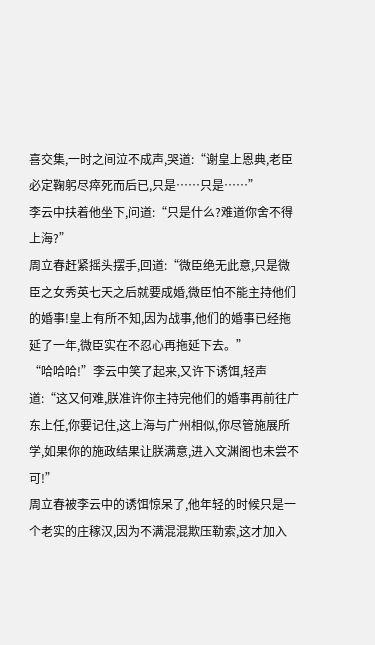喜交集,一时之间泣不成声,哭道:“谢皇上恩典,老臣必定鞠躬尽瘁死而后已,只是……只是……”
李云中扶着他坐下,问道:“只是什么?难道你舍不得上海?”
周立春赶紧摇头摆手,回道:“微臣绝无此意,只是微臣之女秀英七天之后就要成婚,微臣怕不能主持他们的婚事!皇上有所不知,因为战事,他们的婚事已经拖延了一年,微臣实在不忍心再拖延下去。”
“哈哈哈!”李云中笑了起来,又许下诱饵,轻声道:“这又何难,朕准许你主持完他们的婚事再前往广东上任,你要记住,这上海与广州相似,你尽管施展所学,如果你的施政结果让朕满意,进入文渊阁也未尝不可!”
周立春被李云中的诱饵惊呆了,他年轻的时候只是一个老实的庄稼汉,因为不满混混欺压勒索,这才加入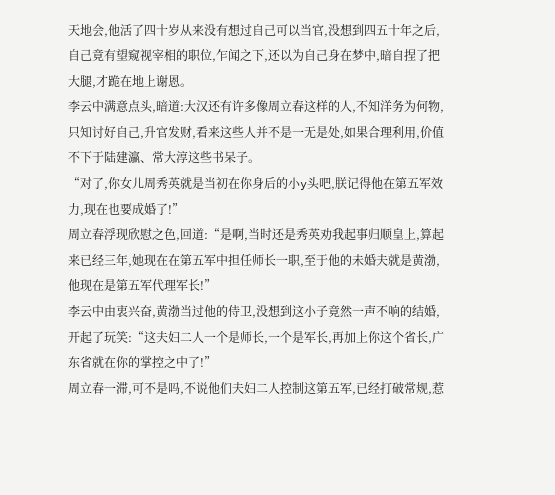天地会,他活了四十岁从来没有想过自己可以当官,没想到四五十年之后,自己竟有望窥视宰相的职位,乍闻之下,还以为自己身在梦中,暗自捏了把大腿,才跪在地上谢恩。
李云中满意点头,暗道:大汉还有许多像周立春这样的人,不知洋务为何物,只知讨好自己,升官发财,看来这些人并不是一无是处,如果合理利用,价值不下于陆建瀛、常大淳这些书呆子。
“对了,你女儿周秀英就是当初在你身后的小y头吧,朕记得他在第五军效力,现在也要成婚了!”
周立春浮现欣慰之色,回道:“是啊,当时还是秀英劝我起事归顺皇上,算起来已经三年,她现在在第五军中担任师长一职,至于他的未婚夫就是黄渤,他现在是第五军代理军长!”
李云中由衷兴奋,黄渤当过他的侍卫,没想到这小子竟然一声不响的结婚,开起了玩笑:“这夫妇二人一个是师长,一个是军长,再加上你这个省长,广东省就在你的掌控之中了!”
周立春一滞,可不是吗,不说他们夫妇二人控制这第五军,已经打破常规,惹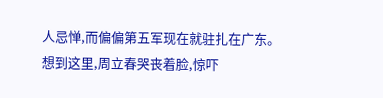人忌惮,而偏偏第五军现在就驻扎在广东。
想到这里,周立春哭丧着脸,惊吓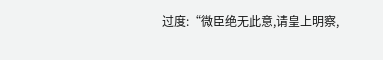过度:“微臣绝无此意,请皇上明察,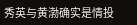秀英与黄渤确实是情投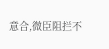意合,微臣阻拦不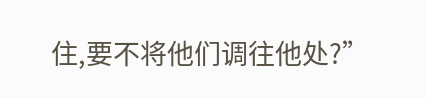住,要不将他们调往他处?”